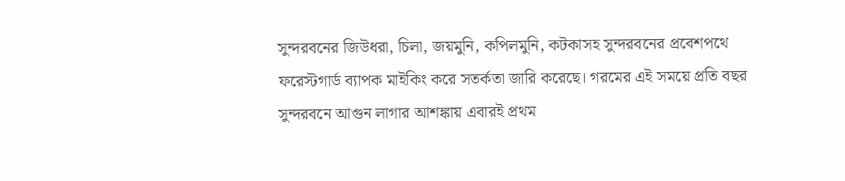সুন্দরবনের জিউধরা, চিলা, জয়মুনি, কপিলমুনি, কটকাসহ সুন্দরবনের প্রবেশপথে ফরেস্টগার্ড ব্যাপক মাইকিং করে সতর্কতা জারি করেছে। গরমের এই সময়ে প্রতি বছর সুন্দরবনে আগুন লাগার আশঙ্কায় এবারই প্রথম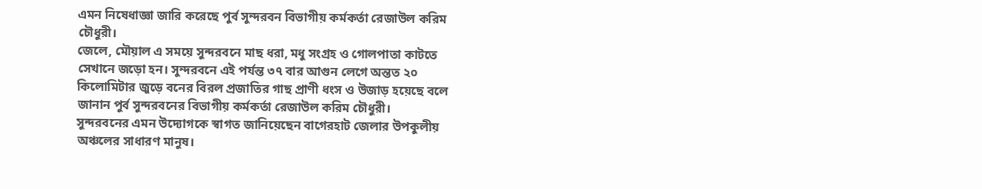এমন নিষেধাজ্ঞা জারি করেছে পুর্ব সুন্দরবন বিভাগীয় কর্মকর্তা রেজাউল করিম চৌধুরী।
জেলে, মৌয়াল এ সময়ে সুন্দরবনে মাছ ধরা, মধু সংগ্রহ ও গোলপাতা কাটতে সেখানে জড়ো হন। সুন্দরবনে এই পর্যন্ত ৩৭ বার আগুন লেগে অন্তত ২০ কিলোমিটার জুড়ে বনের বিরল প্রজাতির গাছ প্রাণী ধংস ও উজাড় হয়েছে বলে জানান পুর্ব সুন্দরবনের বিভাগীয় কর্মকর্তা রেজাউল করিম চৌধুরী।
সুন্দরবনের এমন উদ্যোগকে স্বাগত জানিয়েছেন বাগেরহাট জেলার উপকুলীয় অঞ্চলের সাধারণ মানুষ।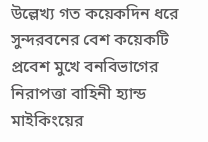উল্লেখ্য গত কয়েকদিন ধরে সুন্দরবনের বেশ কয়েকটি প্রবেশ মুখে বনবিভাগের নিরাপত্তা বাহিনী হ্যান্ড মাইকিংয়ের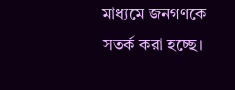মাধ্যমে জনগণকে সতর্ক করা হচ্ছে।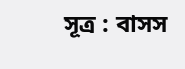সূত্র : বাসস